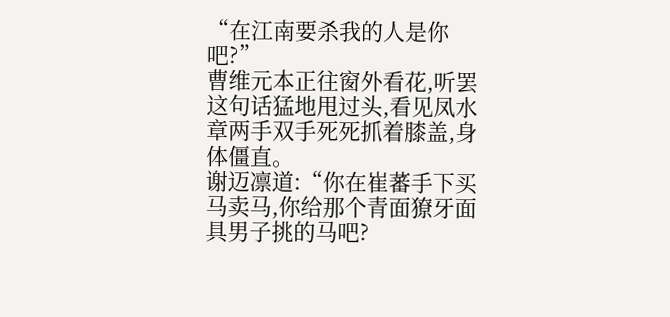“在江南要杀我的人是你吧?”
曹维元本正往窗外看花,听罢这句话猛地甩过头,看见凤水章两手双手死死抓着膝盖,身体僵直。
谢迈凛道:“你在崔蕃手下买马卖马,你给那个青面獠牙面具男子挑的马吧?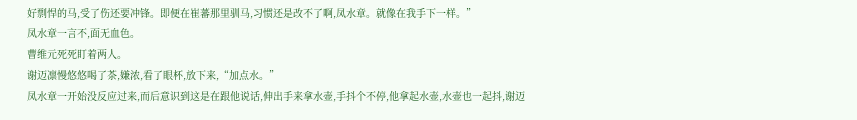好剽悍的马,受了伤还要冲锋。即便在崔蕃那里驯马,习惯还是改不了啊,凤水章。就像在我手下一样。”
凤水章一言不,面无血色。
曹维元死死盯着两人。
谢迈凛慢悠悠喝了茶,嫌浓,看了眼杯,放下来,“加点水。”
凤水章一开始没反应过来,而后意识到这是在跟他说话,伸出手来拿水壶,手抖个不停,他拿起水壶,水壶也一起抖,谢迈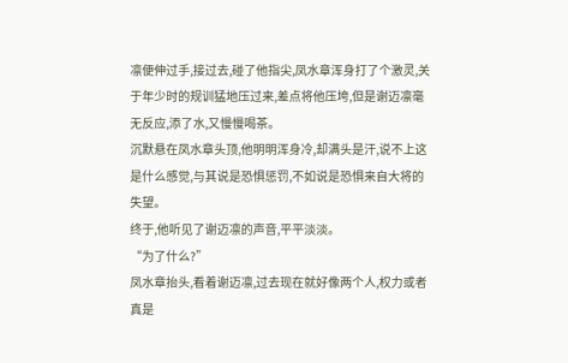凛便伸过手,接过去,碰了他指尖,凤水章浑身打了个激灵,关于年少时的规训猛地压过来,差点将他压垮,但是谢迈凛毫无反应,添了水,又慢慢喝茶。
沉默悬在凤水章头顶,他明明浑身冷,却满头是汗,说不上这是什么感觉,与其说是恐惧惩罚,不如说是恐惧来自大将的失望。
终于,他听见了谢迈凛的声音,平平淡淡。
“为了什么?”
凤水章抬头,看着谢迈凛,过去现在就好像两个人,权力或者真是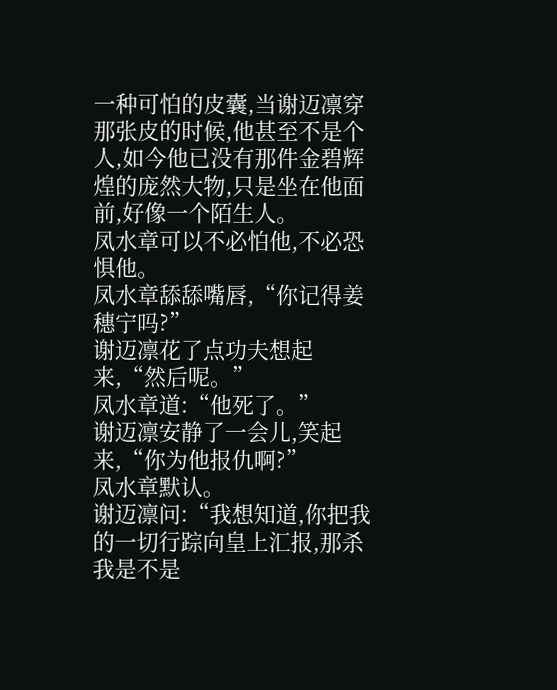一种可怕的皮囊,当谢迈凛穿那张皮的时候,他甚至不是个人,如今他已没有那件金碧辉煌的庞然大物,只是坐在他面前,好像一个陌生人。
凤水章可以不必怕他,不必恐惧他。
凤水章舔舔嘴唇,“你记得姜穗宁吗?”
谢迈凛花了点功夫想起来,“然后呢。”
凤水章道:“他死了。”
谢迈凛安静了一会儿,笑起来,“你为他报仇啊?”
凤水章默认。
谢迈凛问:“我想知道,你把我的一切行踪向皇上汇报,那杀我是不是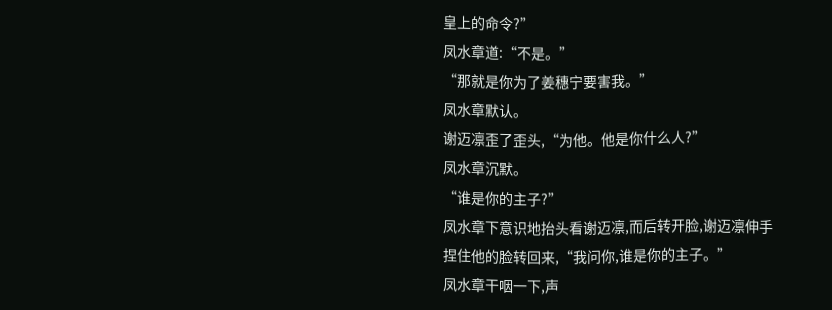皇上的命令?”
凤水章道:“不是。”
“那就是你为了姜穗宁要害我。”
凤水章默认。
谢迈凛歪了歪头,“为他。他是你什么人?”
凤水章沉默。
“谁是你的主子?”
凤水章下意识地抬头看谢迈凛,而后转开脸,谢迈凛伸手捏住他的脸转回来,“我问你,谁是你的主子。”
凤水章干咽一下,声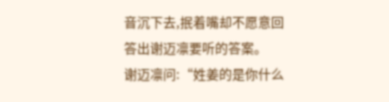音沉下去,抿着嘴却不愿意回答出谢迈凛要听的答案。
谢迈凛问:“姓姜的是你什么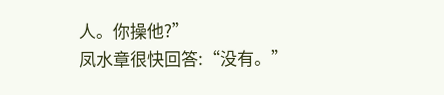人。你操他?”
凤水章很快回答:“没有。”